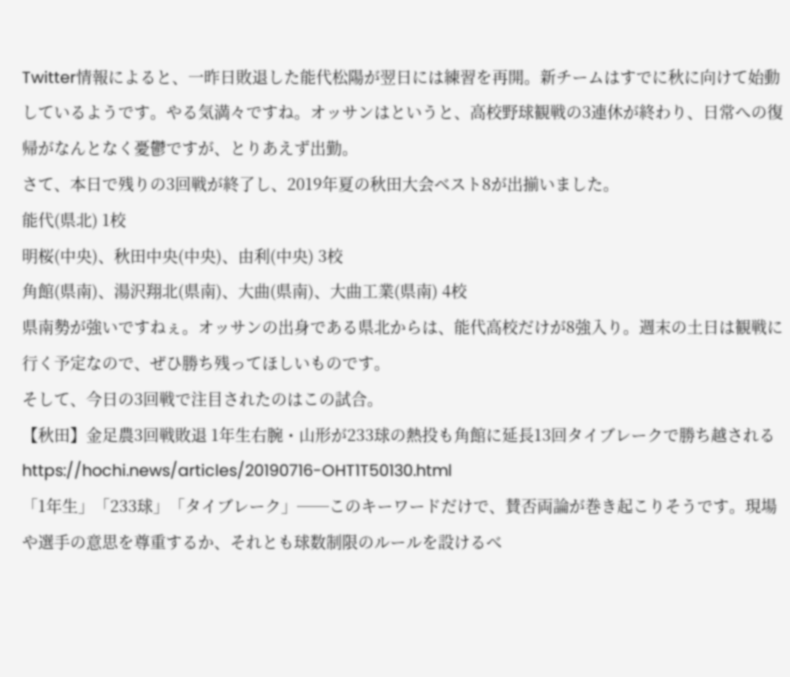Twitter情報によると、一昨日敗退した能代松陽が翌日には練習を再開。新チームはすでに秋に向けて始動しているようです。やる気満々ですね。オッサンはというと、高校野球観戦の3連休が終わり、日常への復帰がなんとなく憂鬱ですが、とりあえず出勤。
さて、本日で残りの3回戦が終了し、2019年夏の秋田大会ベスト8が出揃いました。
能代(県北) 1校
明桜(中央)、秋田中央(中央)、由利(中央) 3校
角館(県南)、湯沢翔北(県南)、大曲(県南)、大曲工業(県南) 4校
県南勢が強いですねぇ。オッサンの出身である県北からは、能代高校だけが8強入り。週末の土日は観戦に行く予定なので、ぜひ勝ち残ってほしいものです。
そして、今日の3回戦で注目されたのはこの試合。
【秋田】金足農3回戦敗退 1年生右腕・山形が233球の熱投も角館に延長13回タイブレークで勝ち越される
https://hochi.news/articles/20190716-OHT1T50130.html
「1年生」「233球」「タイブレーク」──このキーワードだけで、賛否両論が巻き起こりそうです。現場や選手の意思を尊重するか、それとも球数制限のルールを設けるべ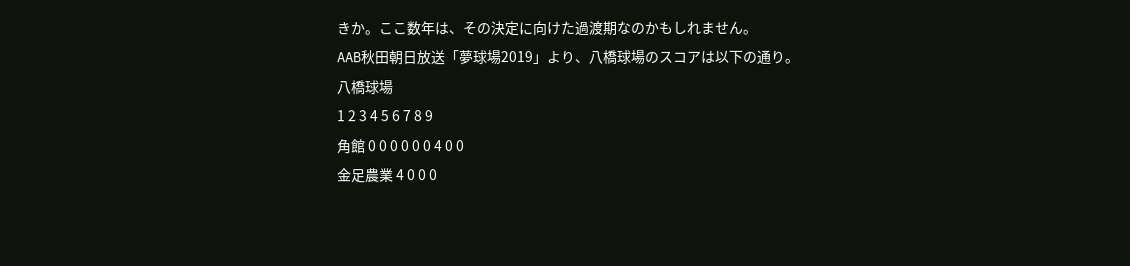きか。ここ数年は、その決定に向けた過渡期なのかもしれません。
AAB秋田朝日放送「夢球場2019」より、八橋球場のスコアは以下の通り。
八橋球場
1 2 3 4 5 6 7 8 9
角館 0 0 0 0 0 0 4 0 0
金足農業 4 0 0 0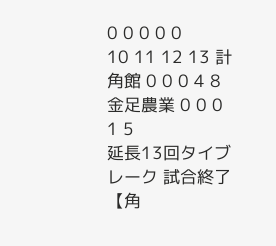0 0 0 0 0
10 11 12 13 計
角館 0 0 0 4 8
金足農業 0 0 0 1 5
延長13回タイブレーク 試合終了
【角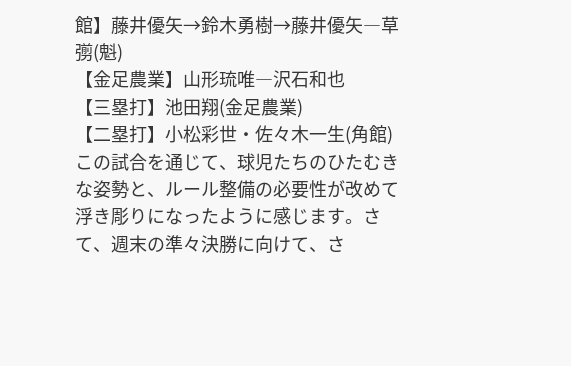館】藤井優矢→鈴木勇樹→藤井優矢―草彅(魁)
【金足農業】山形琉唯―沢石和也
【三塁打】池田翔(金足農業)
【二塁打】小松彩世・佐々木一生(角館)
この試合を通じて、球児たちのひたむきな姿勢と、ルール整備の必要性が改めて浮き彫りになったように感じます。さて、週末の準々決勝に向けて、さ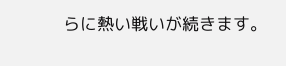らに熱い戦いが続きます。